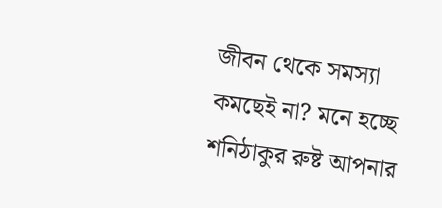জীবন থেকে সমস্যা কমছেই না? মনে হচ্ছে শনিঠাকুর রুষ্ট আপনার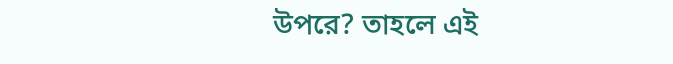উপরে? তাহলে এই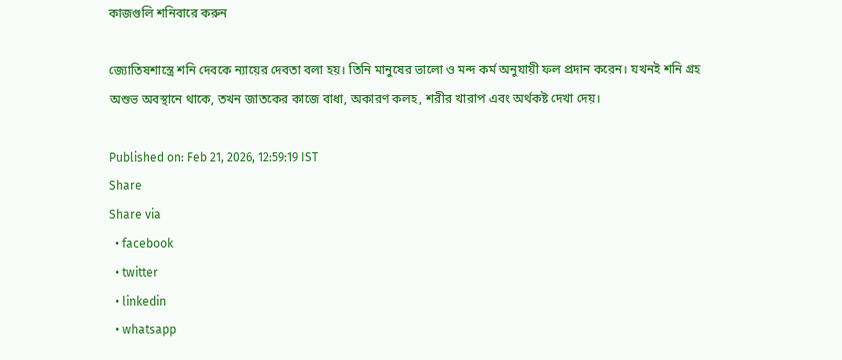কাজগুলি শনিবারে করুন

জ্যোতিষশাস্ত্রে শনি দেবকে ন্যায়ের দেবতা বলা হয়। তিনি মানুষের ভালো ও মন্দ কর্ম অনুযায়ী ফল প্রদান করেন। যখনই শনি গ্রহ অশুভ অবস্থানে থাকে, তখন জাতকের কাজে বাধা, অকারণ কলহ, শরীর খারাপ এবং অর্থকষ্ট দেখা দেয়।

Published on: Feb 21, 2026, 12:59:19 IST
Share
Share via
  • facebook
  • twitter
  • linkedin
  • whatsapp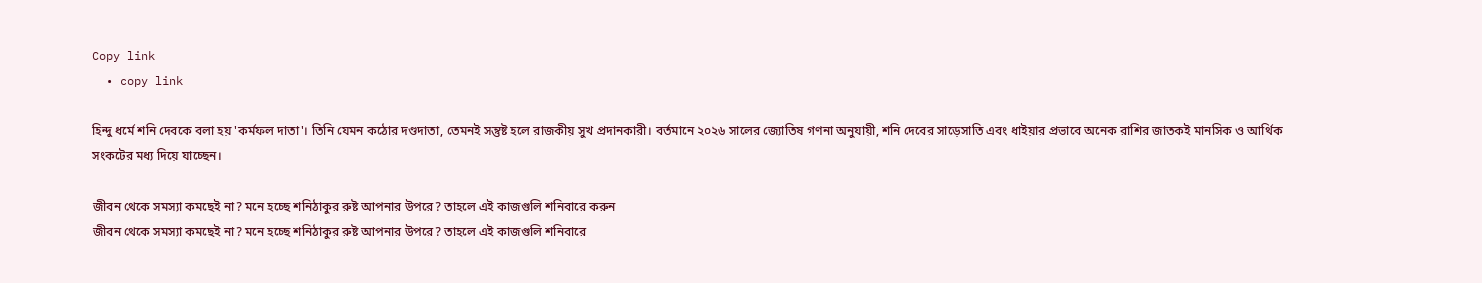Copy link
  • copy link

হিন্দু ধর্মে শনি দেবকে বলা হয় 'কর্মফল দাতা'। তিনি যেমন কঠোর দণ্ডদাতা, তেমনই সন্তুষ্ট হলে রাজকীয় সুখ প্রদানকারী। বর্তমানে ২০২৬ সালের জ্যোতিষ গণনা অনুযায়ী, শনি দেবের সাড়েসাতি এবং ধাইয়ার প্রভাবে অনেক রাশির জাতকই মানসিক ও আর্থিক সংকটের মধ্য দিয়ে যাচ্ছেন।

জীবন থেকে সমস্যা কমছেই না? মনে হচ্ছে শনিঠাকুর রুষ্ট আপনার উপরে? তাহলে এই কাজগুলি শনিবারে করুন
জীবন থেকে সমস্যা কমছেই না? মনে হচ্ছে শনিঠাকুর রুষ্ট আপনার উপরে? তাহলে এই কাজগুলি শনিবারে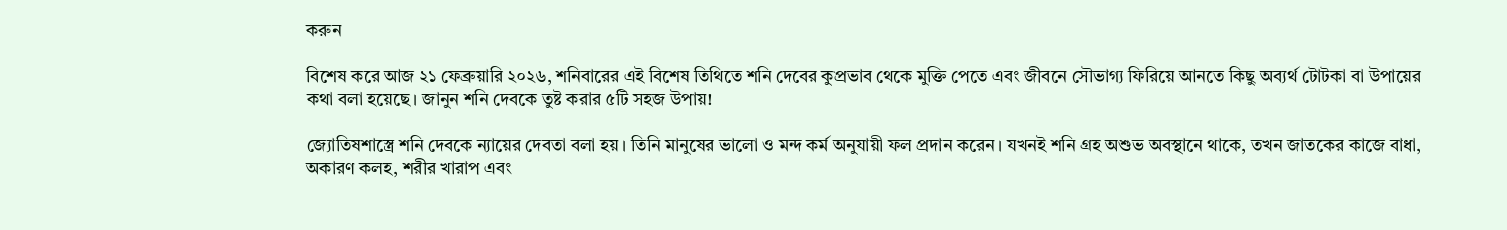করুন

বিশেষ করে আজ ২১ ফেব্রুয়ারি ২০২৬, শনিবারের এই বিশেষ তিথিতে শনি দেবের কুপ্রভাব থেকে মুক্তি পেতে এবং জীবনে সৌভাগ্য ফিরিয়ে আনতে কিছু অব্যর্থ টোটকা বা উপায়ের কথা বলা হয়েছে। জানুন শনি দেবকে তুষ্ট করার ৫টি সহজ উপায়!

জ্যোতিষশাস্ত্রে শনি দেবকে ন্যায়ের দেবতা বলা হয়। তিনি মানুষের ভালো ও মন্দ কর্ম অনুযায়ী ফল প্রদান করেন। যখনই শনি গ্রহ অশুভ অবস্থানে থাকে, তখন জাতকের কাজে বাধা, অকারণ কলহ, শরীর খারাপ এবং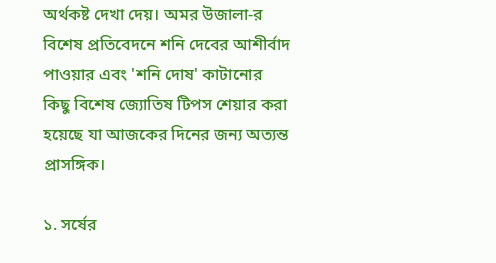অর্থকষ্ট দেখা দেয়। অমর উজালা-র বিশেষ প্রতিবেদনে শনি দেবের আশীর্বাদ পাওয়ার এবং 'শনি দোষ' কাটানোর কিছু বিশেষ জ্যোতিষ টিপস শেয়ার করা হয়েছে যা আজকের দিনের জন্য অত্যন্ত প্রাসঙ্গিক।

১. সর্ষের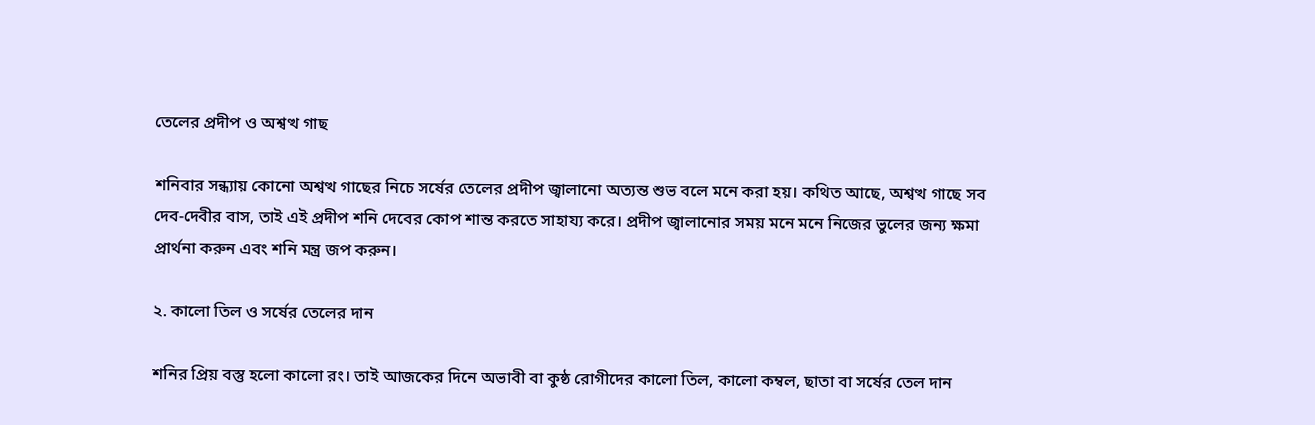তেলের প্রদীপ ও অশ্বত্থ গাছ

শনিবার সন্ধ্যায় কোনো অশ্বত্থ গাছের নিচে সর্ষের তেলের প্রদীপ জ্বালানো অত্যন্ত শুভ বলে মনে করা হয়। কথিত আছে, অশ্বত্থ গাছে সব দেব-দেবীর বাস, তাই এই প্রদীপ শনি দেবের কোপ শান্ত করতে সাহায্য করে। প্রদীপ জ্বালানোর সময় মনে মনে নিজের ভুলের জন্য ক্ষমা প্রার্থনা করুন এবং শনি মন্ত্র জপ করুন।

২. কালো তিল ও সর্ষের তেলের দান

শনির প্রিয় বস্তু হলো কালো রং। তাই আজকের দিনে অভাবী বা কুষ্ঠ রোগীদের কালো তিল, কালো কম্বল, ছাতা বা সর্ষের তেল দান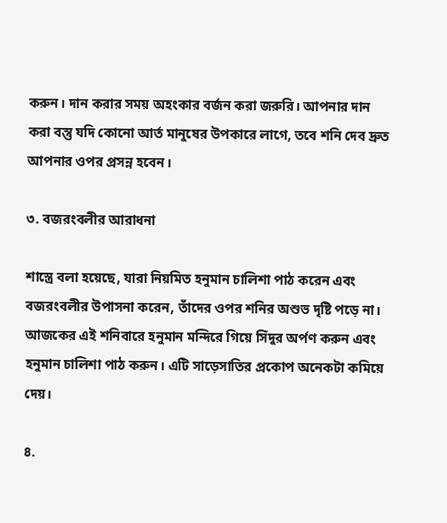করুন। দান করার সময় অহংকার বর্জন করা জরুরি। আপনার দান করা বস্তু যদি কোনো আর্ত মানুষের উপকারে লাগে, তবে শনি দেব দ্রুত আপনার ওপর প্রসন্ন হবেন।

৩. বজরংবলীর আরাধনা

শাস্ত্রে বলা হয়েছে, যারা নিয়মিত হনুমান চালিশা পাঠ করেন এবং বজরংবলীর উপাসনা করেন, তাঁদের ওপর শনির অশুভ দৃষ্টি পড়ে না। আজকের এই শনিবারে হনুমান মন্দিরে গিয়ে সিঁদুর অর্পণ করুন এবং হনুমান চালিশা পাঠ করুন। এটি সাড়েসাতির প্রকোপ অনেকটা কমিয়ে দেয়।

৪.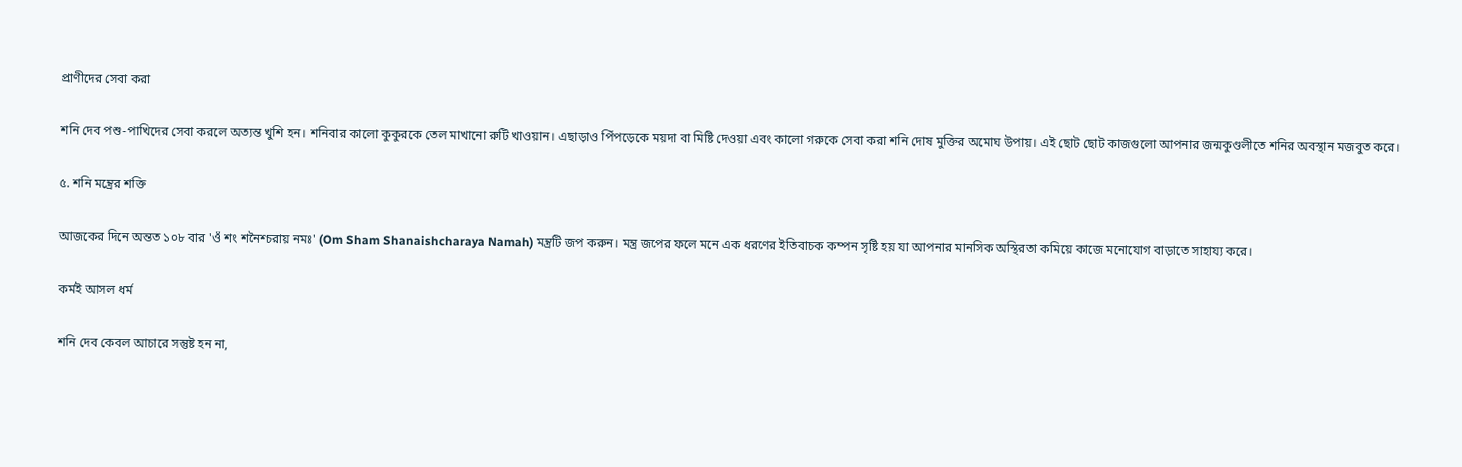প্রাণীদের সেবা করা

শনি দেব পশু-পাখিদের সেবা করলে অত্যন্ত খুশি হন। শনিবার কালো কুকুরকে তেল মাখানো রুটি খাওয়ান। এছাড়াও পিঁপড়েকে ময়দা বা মিষ্টি দেওয়া এবং কালো গরুকে সেবা করা শনি দোষ মুক্তির অমোঘ উপায়। এই ছোট ছোট কাজগুলো আপনার জন্মকুণ্ডলীতে শনির অবস্থান মজবুত করে।

৫. শনি মন্ত্রের শক্তি

আজকের দিনে অন্তত ১০৮ বার 'ওঁ শং শনৈশ্চরায় নমঃ' (Om Sham Shanaishcharaya Namah) মন্ত্রটি জপ করুন। মন্ত্র জপের ফলে মনে এক ধরণের ইতিবাচক কম্পন সৃষ্টি হয় যা আপনার মানসিক অস্থিরতা কমিয়ে কাজে মনোযোগ বাড়াতে সাহায্য করে।

কর্মই আসল ধর্ম

শনি দেব কেবল আচারে সন্তুষ্ট হন না,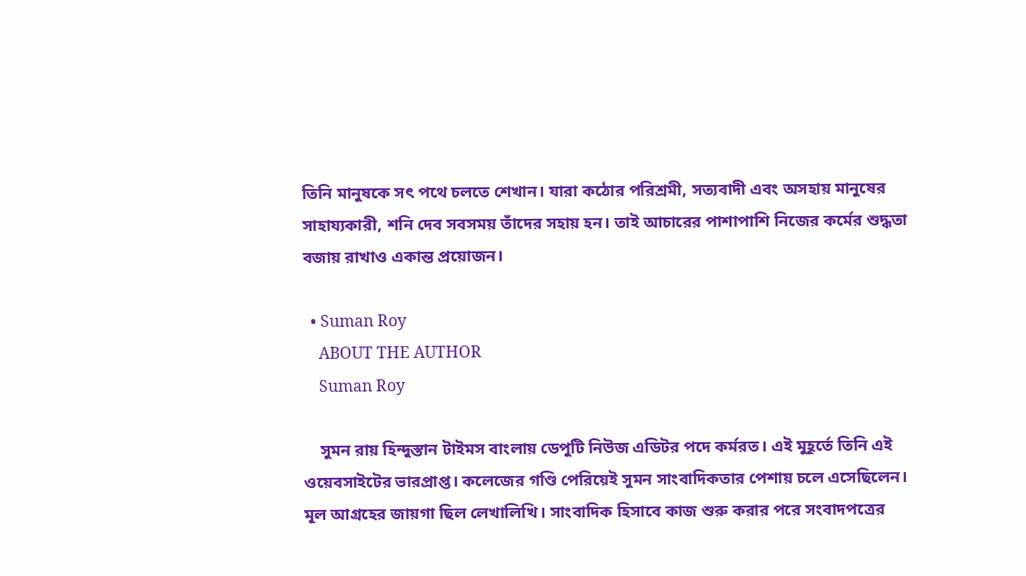তিনি মানুষকে সৎ পথে চলতে শেখান। যারা কঠোর পরিশ্রমী, সত্যবাদী এবং অসহায় মানুষের সাহায্যকারী, শনি দেব সবসময় তাঁদের সহায় হন। তাই আচারের পাশাপাশি নিজের কর্মের শুদ্ধতা বজায় রাখাও একান্ত প্রয়োজন।

  • Suman Roy
    ABOUT THE AUTHOR
    Suman Roy

    সুমন রায় হিন্দুস্তান টাইমস বাংলায় ডেপুটি নিউজ এডিটর পদে কর্মরত। এই মুহূর্তে তিনি এই ওয়েবসাইটের ভারপ্রাপ্ত। কলেজের গণ্ডি পেরিয়েই সুমন সাংবাদিকতার পেশায় চলে এসেছিলেন। মূল আগ্রহের জায়গা ছিল লেখালিখি। সাংবাদিক হিসাবে কাজ শুরু করার পরে সংবাদপত্রের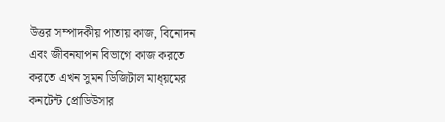উত্তর সম্পাদকীয় পাতায় কাজ, বিনোদন এবং জীবনযাপন বিভাগে কাজ করতে করতে এখন সুমন ডিজিটাল মাধ্য়মের কনটেন্ট প্রোডিউসার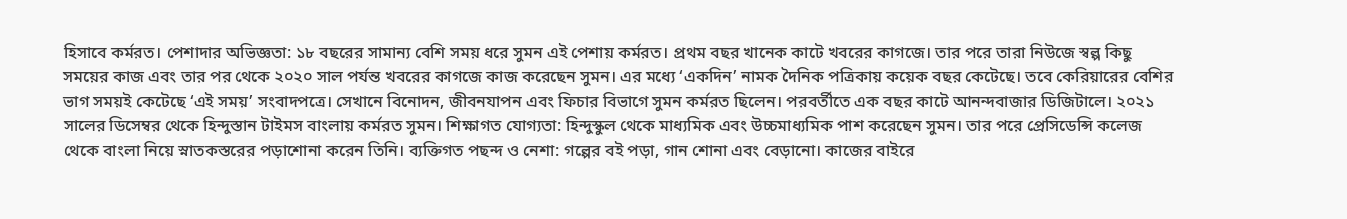হিসাবে কর্মরত। পেশাদার অভিজ্ঞতা: ১৮ বছরের সামান্য বেশি সময় ধরে সুমন এই পেশায় কর্মরত। প্রথম বছর খানেক কাটে খবরের কাগজে। তার পরে তারা নিউজে স্বল্প কিছু সময়ের কাজ এবং তার পর থেকে ২০২০ সাল পর্যন্ত খবরের কাগজে কাজ করেছেন সুমন। এর মধ্যে ‘একদিন’ নামক দৈনিক পত্রিকায় কয়েক বছর কেটেছে। তবে কেরিয়ারের বেশির ভাগ সময়ই কেটেছে ‘এই সময়’ সংবাদপত্রে। সেখানে বিনোদন, জীবনযাপন এবং ফিচার বিভাগে সুমন কর্মরত ছিলেন। পরবর্তীতে এক বছর কাটে আনন্দবাজার ডিজিটালে। ২০২১ সালের ডিসেম্বর থেকে হিন্দুস্তান টাইমস বাংলায় কর্মরত সুমন। শিক্ষাগত যোগ্যতা: হিন্দুস্কুল থেকে মাধ্যমিক এবং উচ্চমাধ্যমিক পাশ করেছেন সুমন। তার পরে প্রেসিডেন্সি কলেজ থেকে বাংলা নিয়ে স্নাতকস্তরের পড়াশোনা করেন তিনি। ব্যক্তিগত পছন্দ ও নেশা: গল্পের বই পড়া, গান শোনা এবং বেড়ানো। কাজের বাইরে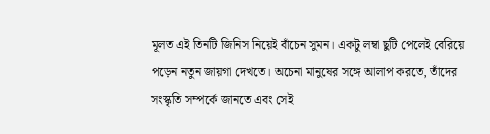মূলত এই তিনটি জিনিস নিয়েই বাঁচেন সুমন। একটু লম্বা ছুটি পেলেই বেরিয়ে পড়েন নতুন জায়গা দেখতে। অচেনা মানুষের সঙ্গে আলাপ করতে, তাঁদের সংস্কৃতি সম্পর্কে জানতে এবং সেই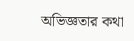অভিজ্ঞতার কথা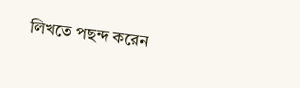লিখতে পছন্দ করেন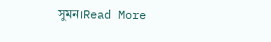সুমন।Read More